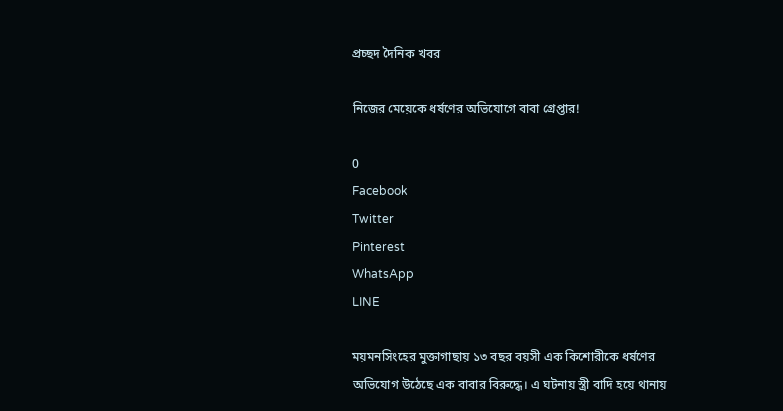প্রচ্ছদ দৈনিক খবর

নিজের মেয়েকে ধর্ষণের অভিযোগে বাবা গ্রেপ্তার!

0
Facebook
Twitter
Pinterest
WhatsApp
LINE

ময়মনসিংহের মুক্তাগাছায় ১৩ বছর বয়সী এক কিশোরীকে ধর্ষণের অভিযোগ উঠেছে এক বাবার বিরুদ্ধে। এ ঘটনায় স্ত্রী বাদি হয়ে থানায়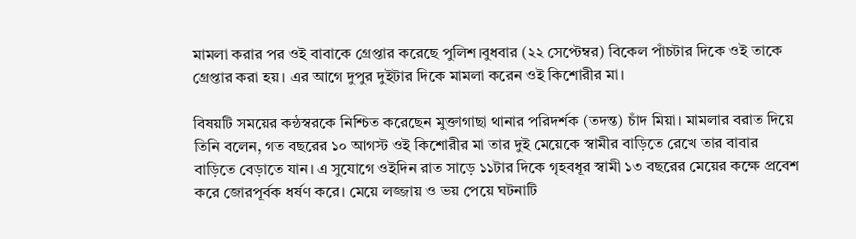মামলা করার পর ওই বাবাকে গ্রেপ্তার করেছে পুলিশ।বুধবার (২২ সেপ্টেম্বর) বিকেল পাঁচটার দিকে ওই তাকে গ্রেপ্তার করা হয়। এর আগে দুপুর দুইটার দিকে মামলা করেন ওই কিশোরীর মা।

বিষয়টি সময়ের কন্ঠস্বরকে নিশ্চিত করেছেন মুক্তাগাছা থানার পরিদর্শক (তদন্ত) চাঁদ মিয়া। মামলার বরাত দিয়ে তিনি বলেন, গত বছরের ১০ আগস্ট ওই কিশোরীর মা তার দুই মেয়েকে স্বামীর বাড়িতে রেখে তার বাবার বাড়িতে বেড়াতে যান। এ সুযোগে ওইদিন রাত সাড়ে ১১টার দিকে গৃহবধূর স্বামী ১৩ বছরের মেয়ের কক্ষে প্রবেশ করে জোরপূর্বক ধর্ষণ করে। মেয়ে লজ্জায় ও ভয় পেয়ে ঘটনাটি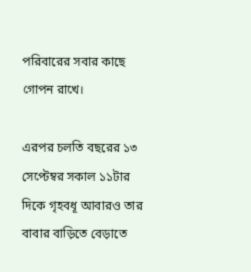পরিবারের সবার কাছে গোপন রাখে।

এরপর চলতি বছরের ১৩ সেপ্টেম্বর সকাল ১১টার দিকে গৃহবধূ আবারও তার বাবার বাড়িতে বেড়াতে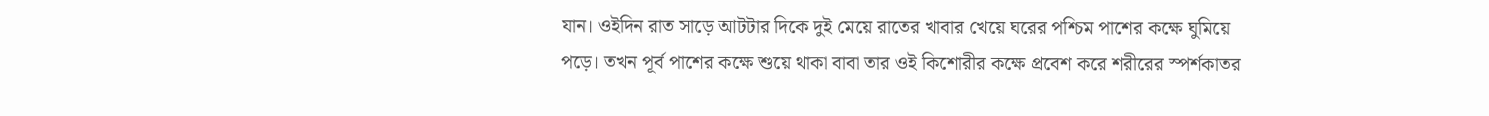যান। ওইদিন রাত সাড়ে আটটার দিকে দুই মেয়ে রাতের খাবার খেয়ে ঘরের পশ্চিম পাশের কক্ষে ঘুমিয়ে পড়ে। তখন পূর্ব পাশের কক্ষে শুয়ে থাকা বাবা তার ওই কিশোরীর কক্ষে প্রবেশ করে শরীরের স্পর্শকাতর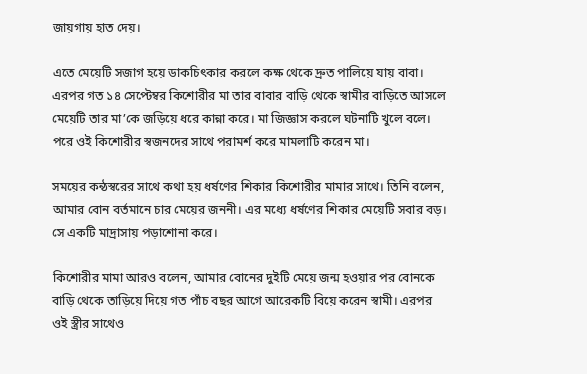জায়গায় হাত দেয়।

এতে মেয়েটি সজাগ হয়ে ডাকচিৎকার করলে কক্ষ থেকে দ্রুত পালিয়ে যায় বাবা। এরপর গত ১৪ সেপ্টেম্বর কিশোরীর মা তার বাবার বাড়ি থেকে স্বামীর বাড়িতে আসলে মেয়েটি তার মা’কে জড়িয়ে ধরে কান্না করে। মা জিজ্ঞাস করলে ঘটনাটি খুলে বলে। পরে ওই কিশোরীর স্বজনদের সাথে পরামর্শ করে মামলাটি করেন মা।

সময়ের কন্ঠস্বরের সাথে কথা হয় ধর্ষণের শিকার কিশোরীর মামার সাথে। তিনি বলেন, আমার বোন বর্তমানে চার মেয়ের জননী। এর মধ্যে ধর্ষণের শিকার মেয়েটি সবার বড়। সে একটি মাদ্রাসায় পড়াশোনা করে।

কিশোরীর মামা আরও বলেন, আমার বোনের দুইটি মেয়ে জন্ম হওয়ার পর বোনকে বাড়ি থেকে তাড়িয়ে দিয়ে গত পাঁচ বছর আগে আরেকটি বিয়ে করেন স্বামী। এরপর ওই স্ত্রীর সাথেও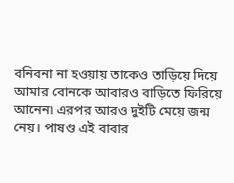বনিবনা না হওয়ায় তাকেও তাড়িয়ে দিয়ে আমার বোনকে আবারও বাড়িতে ফিরিয়ে আনেন৷ এরপর আরও দুইটি মেয়ে জন্ম নেয়। পাষণ্ড এই বাবার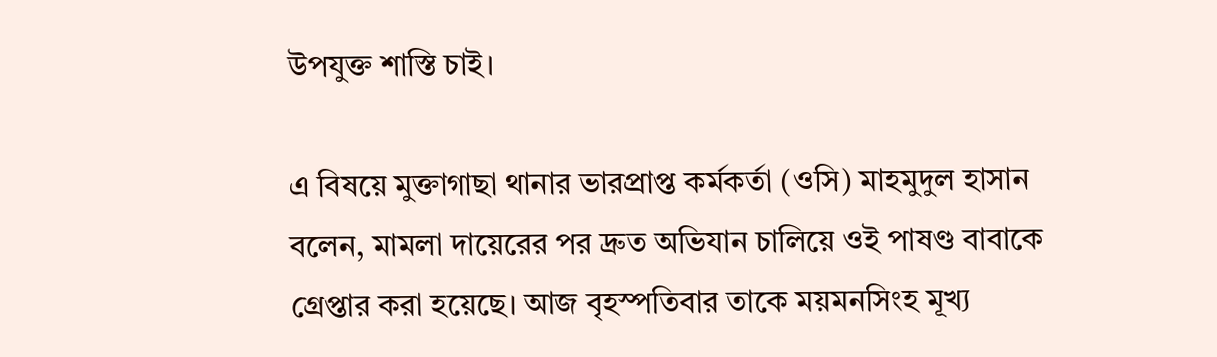উপযুক্ত শাস্তি চাই।

এ বিষয়ে মুক্তাগাছা থানার ভারপ্রাপ্ত কর্মকর্তা (ওসি) মাহমুদুল হাসান বলেন, মামলা দায়েরের পর দ্রুত অভিযান চালিয়ে ওই পাষণ্ড বাবাকে গ্রেপ্তার করা হয়েছে। আজ বৃহস্পতিবার তাকে ময়মনসিংহ মূখ্য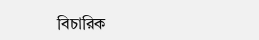বিচারিক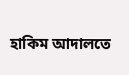হাকিম আদালতে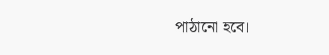পাঠানো হবে।